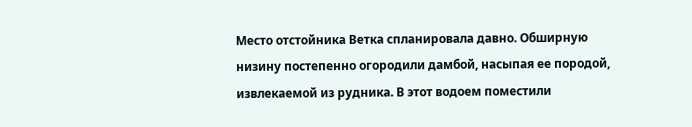Место отстойника Ветка спланировала давно. Обширную низину постепенно огородили дамбой, насыпая ее породой, извлекаемой из рудника. В этот водоем поместили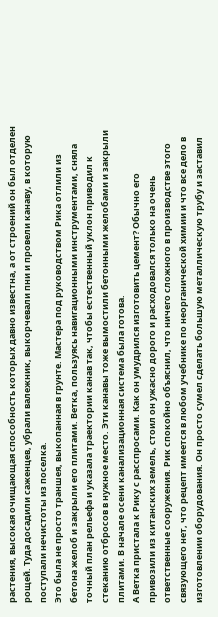растения, высокая очищающая способность которых давно известна, а от строений он был отделен рощей. Туда досадили саженцев, убрали валежник, выкорчевали пни и провели канаву, в которую поступали нечистоты из поселка.
Это была не просто траншея, выкопанная в грунте. Мастера под руководством Рика отлили из бетона желоб и закрыли его плитами. Ветка, пользуясь навигационными инструментами, сняла точный план рельефа и указала траектории канав так, чтобы естественный уклон приводил к стеканию отбросов в нужное место. Эти канавы тоже вымостили бетонными желобами и закрыли плитами. В начале осени канализационная система была готова.
А Ветка пристала к Рику с расспросами. Как он умудрился изготовить цемент? Обычно его привозили из китанских земель, стоил он ужасно дорого и расходовался только на очень ответственные сооружения. Рик спокойно объяснил, что ничего сложного в производстве этого связующего нет, что рецепт имеется в любом учебнике по неорганической химии и что все дело в изготовлении оборудования. Он просто сумел сделать большую металлическую трубу и заставил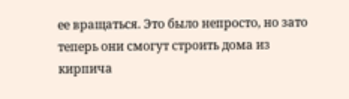ее вращаться. Это было непросто, но зато теперь они смогут строить дома из кирпича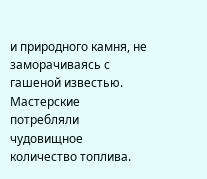и природного камня, не заморачиваясь с гашеной известью.
Мастерские потребляли чудовищное количество топлива.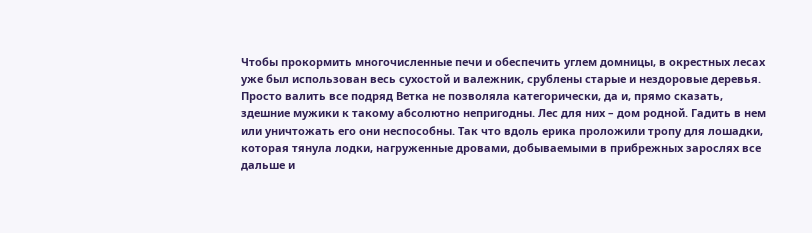Чтобы прокормить многочисленные печи и обеспечить углем домницы, в окрестных лесах уже был использован весь сухостой и валежник, срублены старые и нездоровые деревья. Просто валить все подряд Ветка не позволяла категорически, да и, прямо сказать, здешние мужики к такому абсолютно непригодны. Лес для них – дом родной. Гадить в нем или уничтожать его они неспособны. Так что вдоль ерика проложили тропу для лошадки, которая тянула лодки, нагруженные дровами, добываемыми в прибрежных зарослях все дальше и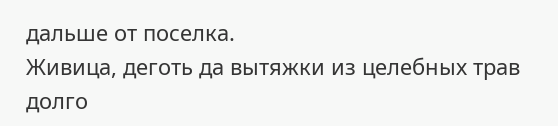дальше от поселка.
Живица, деготь да вытяжки из целебных трав долго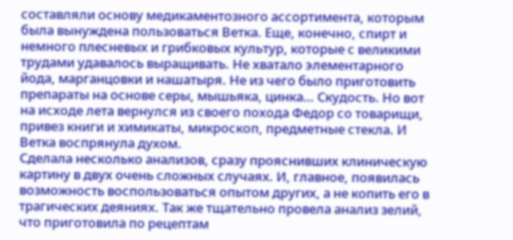составляли основу медикаментозного ассортимента, которым была вынуждена пользоваться Ветка. Еще, конечно, спирт и немного плесневых и грибковых культур, которые с великими трудами удавалось выращивать. Не хватало элементарного йода, марганцовки и нашатыря. Не из чего было приготовить препараты на основе серы, мышьяка, цинка… Скудость. Но вот на исходе лета вернулся из своего похода Федор со товарищи, привез книги и химикаты, микроскоп, предметные стекла. И Ветка воспрянула духом.
Сделала несколько анализов, сразу прояснивших клиническую картину в двух очень сложных случаях. И, главное, появилась возможность воспользоваться опытом других, а не копить его в трагических деяниях. Так же тщательно провела анализ зелий, что приготовила по рецептам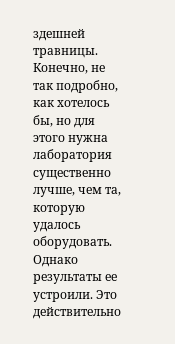здешней травницы. Конечно, не так подробно, как хотелось бы, но для этого нужна лаборатория существенно лучше, чем та, которую удалось оборудовать. Однако результаты ее устроили. Это действительно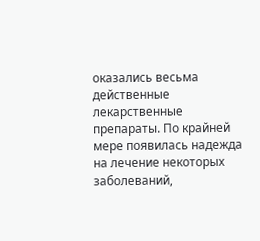оказались весьма действенные лекарственные препараты. По крайней мере появилась надежда на лечение некоторых заболеваний,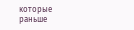которые раньше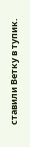ставили Ветку в тупик.